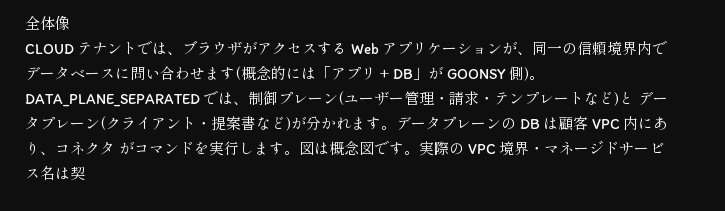全体像
CLOUD テナントでは、ブラウザがアクセスする Web アプリケーションが、同一の信頼境界内でデータベースに問い合わせます(概念的には「アプリ + DB」が GOONSY 側)。 DATA_PLANE_SEPARATED では、制御プレーン(ユーザー管理・請求・テンプレートなど)と データプレーン(クライアント・提案書など)が分かれます。データプレーンの DB は顧客 VPC 内にあり、コネクタ がコマンドを実行します。図は概念図です。実際の VPC 境界・マネージドサービス名は契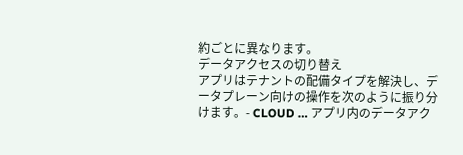約ごとに異なります。
データアクセスの切り替え
アプリはテナントの配備タイプを解決し、データプレーン向けの操作を次のように振り分けます。- CLOUD … アプリ内のデータアク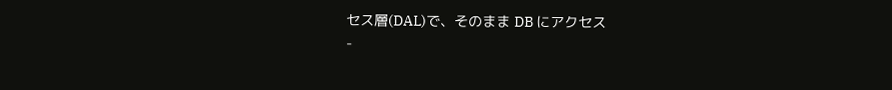セス層(DAL)で、そのまま DB にアクセス
-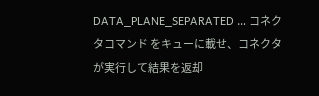DATA_PLANE_SEPARATED … コネクタコマンド をキューに載せ、コネクタが実行して結果を返却